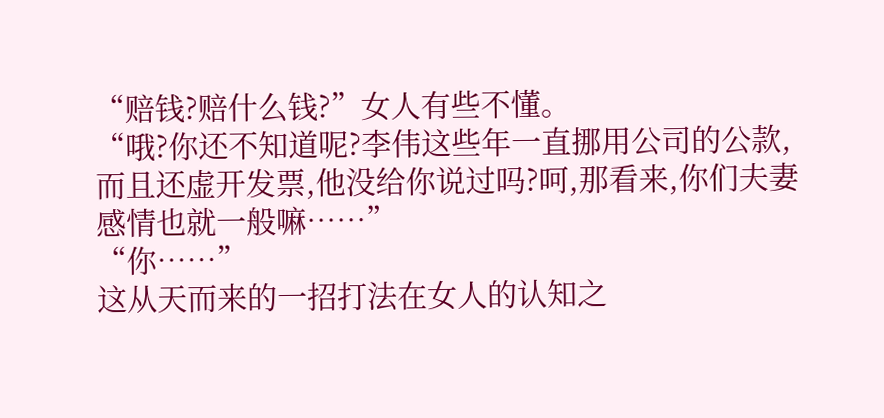“赔钱?赔什么钱?”女人有些不懂。
“哦?你还不知道呢?李伟这些年一直挪用公司的公款,而且还虚开发票,他没给你说过吗?呵,那看来,你们夫妻感情也就一般嘛……”
“你……”
这从天而来的一招打法在女人的认知之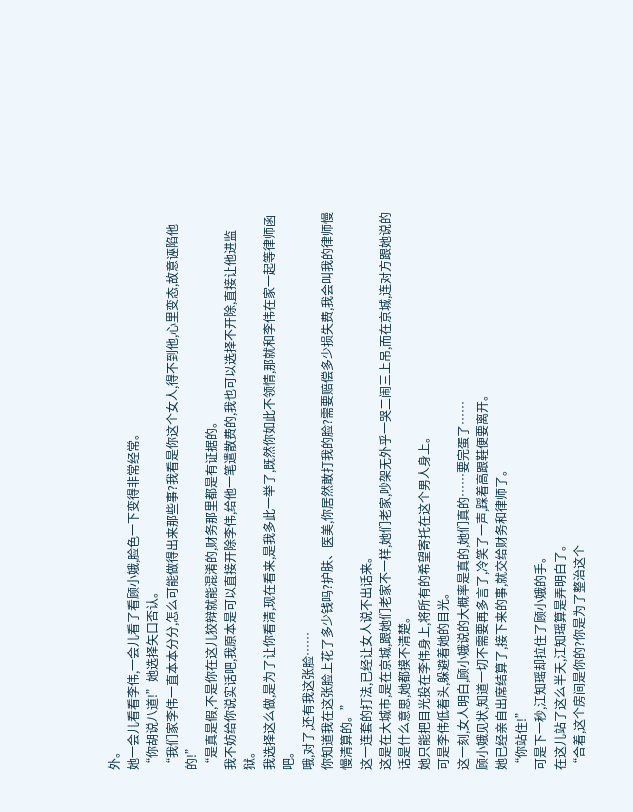外。
她一会儿看看李伟,一会儿看了看顾小娥,脸色一下变得非常经常。
“你胡说八道!”她选择矢口否认。
“我们家李伟一直本本分分,怎么可能做得出来那些事?我看是你这个女人,得不到他,心里变态,故意诬陷他的!”
“是真是假,不是你在这儿狡辩就能混淆的,财务那里都是有证据的。
我不妨给你说实话吧,我原本是可以直接开除李伟,给他一笔遣散费的,我也可以选择不开除,直接让他进监狱。
我选择这么做,是为了让你看清,现在看来,是我多此一举了,既然你如此不领情,那就和李伟在家一起等律师函吧。
哦,对了,还有我这张脸……
你知道我在这张脸上花了多少钱吗?护肤、医美,你居然敢打我的脸?需要赔偿多少损失费,我会叫我的律师慢慢清算的。”
这一连套的打法,已经让女人说不出话来。
这是在大城市,是在京城,跟她们老家不一样,她们老家,吵架无外乎一哭二闹三上吊,而在京城,连对方跟她说的话是什么意思,她都摸不清楚。
她只能把目光投在李伟身上,将所有的希望寄托在这个男人身上。
可是李伟低着头,躲避着她的目光。
这一刻,女人明白,顾小娥说的大概率是真的,她们真的……要完蛋了……
顾小娥见状,知道一切不需要再多言了,冷笑了一声,踩着高跟鞋便要离开。
她已经亲自出席结算了,接下来的事,就交给财务和律师了。
“你站住!”
可是下一秒,江知瑶却拉住了顾小娥的手。
在这儿站了这么半天,江知瑶算是弄明白了。
“合着,这个房间是你的?你是为了整治这个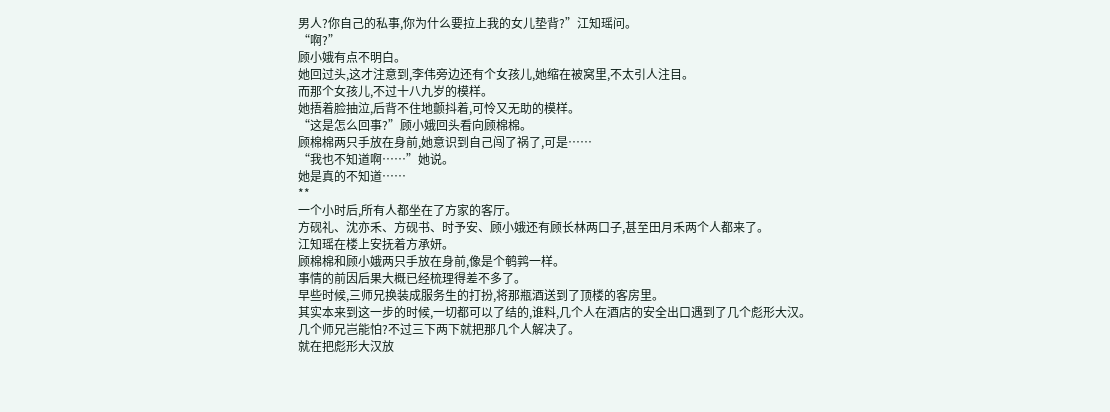男人?你自己的私事,你为什么要拉上我的女儿垫背?”江知瑶问。
“啊?”
顾小娥有点不明白。
她回过头,这才注意到,李伟旁边还有个女孩儿,她缩在被窝里,不太引人注目。
而那个女孩儿,不过十八九岁的模样。
她捂着脸抽泣,后背不住地颤抖着,可怜又无助的模样。
“这是怎么回事?”顾小娥回头看向顾棉棉。
顾棉棉两只手放在身前,她意识到自己闯了祸了,可是……
“我也不知道啊……”她说。
她是真的不知道……
**
一个小时后,所有人都坐在了方家的客厅。
方砚礼、沈亦禾、方砚书、时予安、顾小娥还有顾长林两口子,甚至田月禾两个人都来了。
江知瑶在楼上安抚着方承妍。
顾棉棉和顾小娥两只手放在身前,像是个鹌鹑一样。
事情的前因后果大概已经梳理得差不多了。
早些时候,三师兄换装成服务生的打扮,将那瓶酒送到了顶楼的客房里。
其实本来到这一步的时候,一切都可以了结的,谁料,几个人在酒店的安全出口遇到了几个彪形大汉。
几个师兄岂能怕?不过三下两下就把那几个人解决了。
就在把彪形大汉放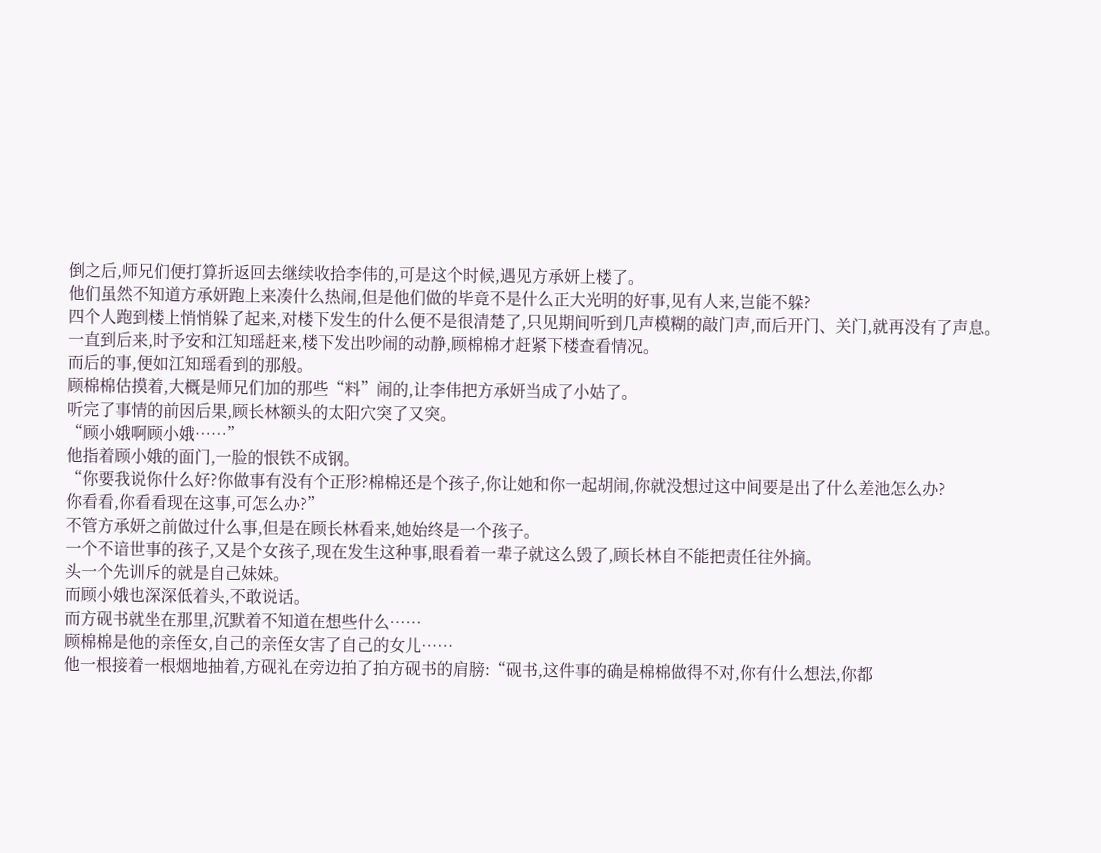倒之后,师兄们便打算折返回去继续收拾李伟的,可是这个时候,遇见方承妍上楼了。
他们虽然不知道方承妍跑上来凑什么热闹,但是他们做的毕竟不是什么正大光明的好事,见有人来,岂能不躲?
四个人跑到楼上悄悄躲了起来,对楼下发生的什么便不是很清楚了,只见期间听到几声模糊的敲门声,而后开门、关门,就再没有了声息。
一直到后来,时予安和江知瑶赶来,楼下发出吵闹的动静,顾棉棉才赶紧下楼查看情况。
而后的事,便如江知瑶看到的那般。
顾棉棉估摸着,大概是师兄们加的那些“料”闹的,让李伟把方承妍当成了小姑了。
听完了事情的前因后果,顾长林额头的太阳穴突了又突。
“顾小娥啊顾小娥……”
他指着顾小娥的面门,一脸的恨铁不成钢。
“你要我说你什么好?你做事有没有个正形?棉棉还是个孩子,你让她和你一起胡闹,你就没想过这中间要是出了什么差池怎么办?
你看看,你看看现在这事,可怎么办?”
不管方承妍之前做过什么事,但是在顾长林看来,她始终是一个孩子。
一个不谙世事的孩子,又是个女孩子,现在发生这种事,眼看着一辈子就这么毁了,顾长林自不能把责任往外摘。
头一个先训斥的就是自己妹妹。
而顾小娥也深深低着头,不敢说话。
而方砚书就坐在那里,沉默着不知道在想些什么……
顾棉棉是他的亲侄女,自己的亲侄女害了自己的女儿……
他一根接着一根烟地抽着,方砚礼在旁边拍了拍方砚书的肩膀:“砚书,这件事的确是棉棉做得不对,你有什么想法,你都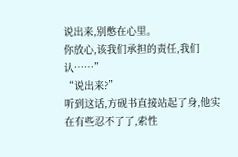说出来,别憋在心里。
你放心,该我们承担的责任,我们认……”
“说出来?”
听到这话,方砚书直接站起了身,他实在有些忍不了了,索性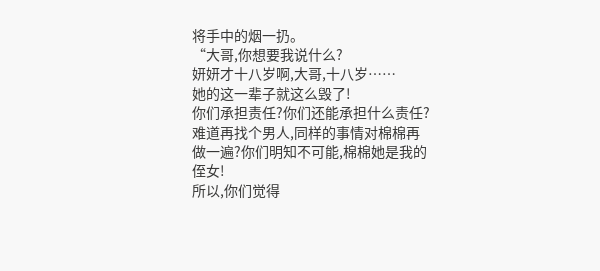将手中的烟一扔。
“大哥,你想要我说什么?
妍妍才十八岁啊,大哥,十八岁……
她的这一辈子就这么毁了!
你们承担责任?你们还能承担什么责任?难道再找个男人,同样的事情对棉棉再做一遍?你们明知不可能,棉棉她是我的侄女!
所以,你们觉得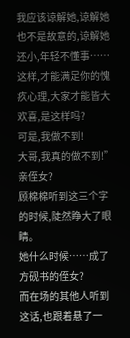我应该谅解她,谅解她也不是故意的,谅解她还小,年轻不懂事……
这样,才能满足你的愧疚心理,大家才能皆大欢喜,是这样吗?
可是,我做不到!
大哥,我真的做不到!”
亲侄女?
顾棉棉听到这三个字的时候,陡然睁大了眼睛。
她什么时候……成了方砚书的侄女?
而在场的其他人听到这话,也跟着悬了一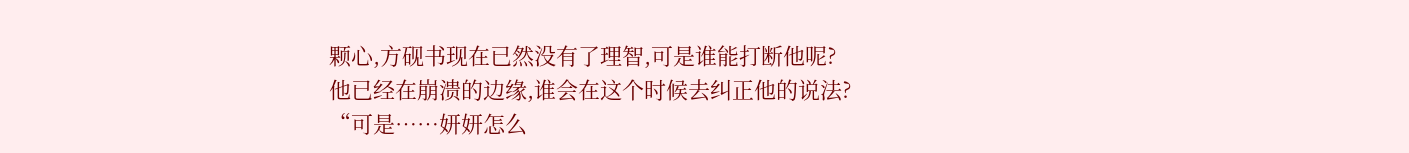颗心,方砚书现在已然没有了理智,可是谁能打断他呢?
他已经在崩溃的边缘,谁会在这个时候去纠正他的说法?
“可是……妍妍怎么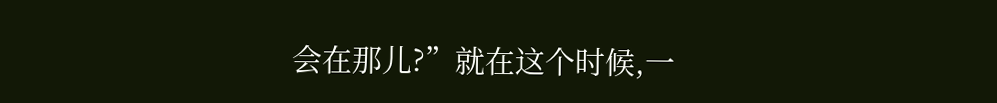会在那儿?”就在这个时候,一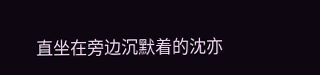直坐在旁边沉默着的沈亦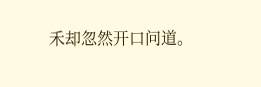禾却忽然开口问道。